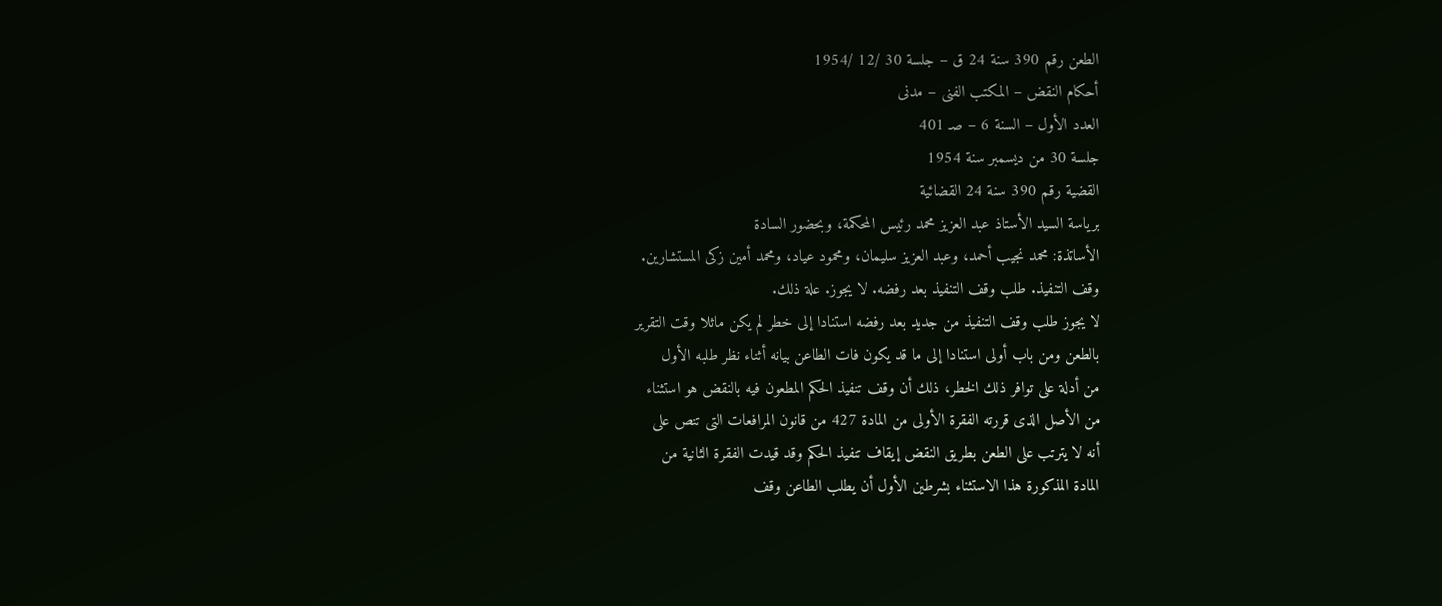الطعن رقم 390 سنة 24 ق – جلسة 30 /12 /1954
أحكام النقض – المكتب الفنى – مدنى
العدد الأول – السنة 6 – صـ 401
جلسة 30 من ديسمبر سنة 1954
القضية رقم 390 سنة 24 القضائية
برياسة السيد الأستاذ عبد العزيز محمد رئيس المحكمة، وبحضور السادة
الأساتذة: محمد نجيب أحمد، وعبد العزيز سليمان، ومحمود عياد، ومحمد أمين زكى المستشارين.
وقف التنفيذ. طلب وقف التنفيذ بعد رفضه. لا يجوز. علة ذلك.
لا يجوز طلب وقف التنفيذ من جديد بعد رفضه استنادا إلى خطر لم يكن ماثلا وقت التقرير
بالطعن ومن باب أولى استنادا إلى ما قد يكون فات الطاعن بيانه أثناء نظر طلبه الأول
من أدلة على توافر ذلك الخطر، ذلك أن وقف تنفيذ الحكم المطعون فيه بالنقض هو استثناء
من الأصل الذى قررته الفقرة الأولى من المادة 427 من قانون المرافعات التى تنص على
أنه لا يترتب على الطعن بطريق النقض إيقاف تنفيذ الحكم وقد قيدت الفقرة الثانية من
المادة المذكورة هذا الاستثناء بشرطين الأول أن يطلب الطاعن وقف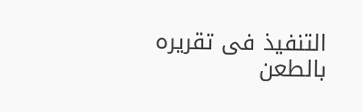التنفيذ فى تقريره
بالطعن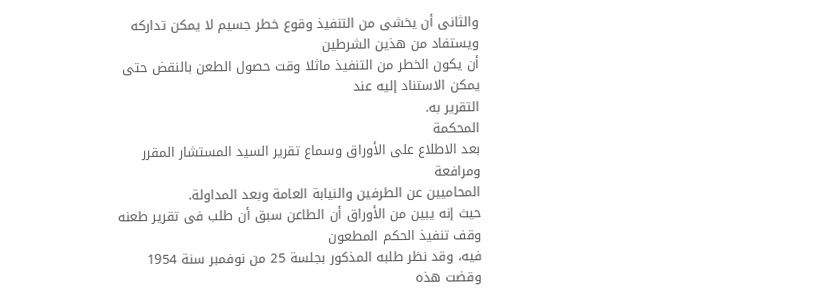والثانى أن يخشى من التنفيذ وقوع خطر جسيم لا يمكن تداركه ويستفاد من هذين الشرطين
أن يكون الخطر من التنفيذ ماثلا وقت حصول الطعن بالنقض حتى يمكن الاستناد إليه عند
التقرير به.
المحكمة
بعد الاطلاع على الأوراق وسماع تقرير السيد المستشار المقرر ومرافعة
المحاميين عن الطرفين والنيابة العامة وبعد المداولة.
حيث إنه يبين من الأوراق أن الطاعن سبق أن طلب فى تقرير طعنه وقف تنفيذ الحكم المطعون
فيه، وقد نظر طلبه المذكور بجلسة 25 من نوفمبر سنة 1954 وقضت هذه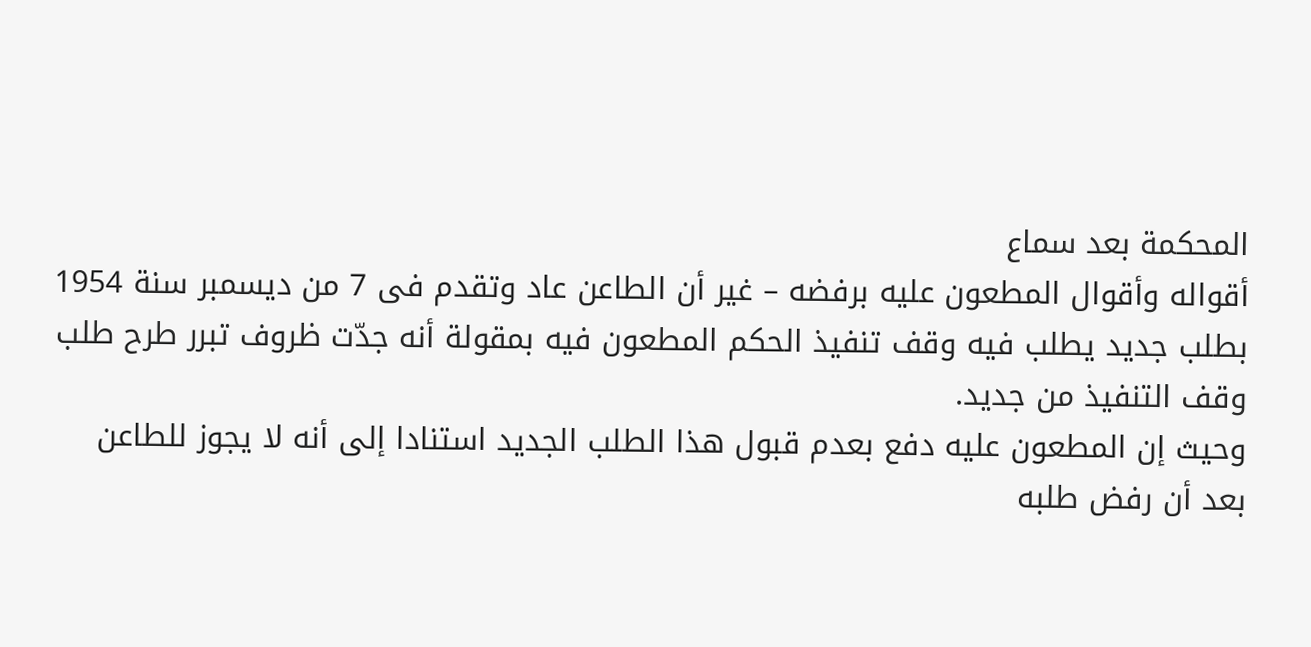المحكمة بعد سماع
أقواله وأقوال المطعون عليه برفضه – غير أن الطاعن عاد وتقدم فى 7 من ديسمبر سنة 1954
بطلب جديد يطلب فيه وقف تنفيذ الحكم المطعون فيه بمقولة أنه جدّت ظروف تبرر طرح طلب
وقف التنفيذ من جديد.
وحيث إن المطعون عليه دفع بعدم قبول هذا الطلب الجديد استنادا إلى أنه لا يجوز للطاعن
بعد أن رفض طلبه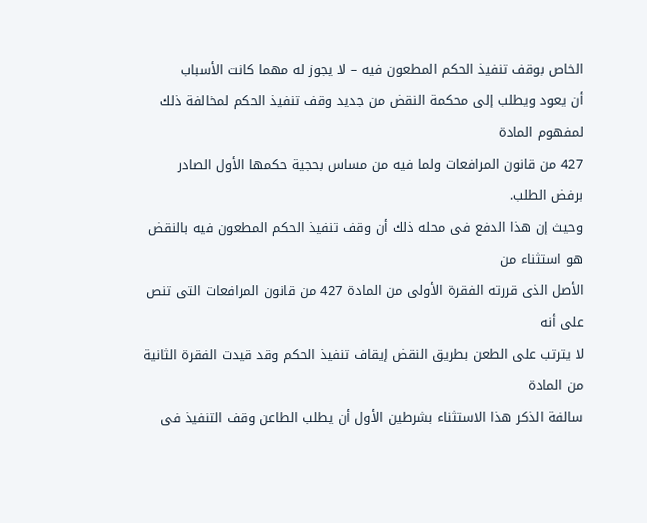الخاص بوقف تنفيذ الحكم المطعون فيه – لا يجوز له مهما كانت الأسباب
أن يعود ويطلب إلى محكمة النقض من جديد وقف تنفيذ الحكم لمخالفة ذلك لمفهوم المادة
427 من قانون المرافعات ولما فيه من مساس بحجية حكمها الأول الصادر برفض الطلب.
وحيث إن هذا الدفع فى محله ذلك أن وقف تنفيذ الحكم المطعون فيه بالنقض هو استثناء من
الأصل الذى قررته الفقرة الأولى من المادة 427 من قانون المرافعات التى تنص على أنه
لا يترتب على الطعن بطريق النقض إيقاف تنفيذ الحكم وقد قيدت الفقرة الثانية من المادة
سالفة الذكر هذا الاستثناء بشرطين الأول أن يطلب الطاعن وقف التنفيذ فى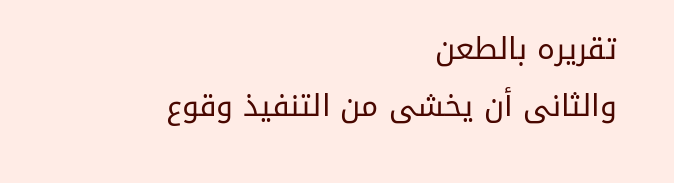تقريره بالطعن
والثانى أن يخشى من التنفيذ وقوع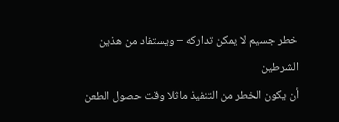خطر جسيم لا يمكن تداركه – ويستفاد من هذين الشرطين
أن يكون الخطر من التنفيذ ماثلا وقت حصول الطعن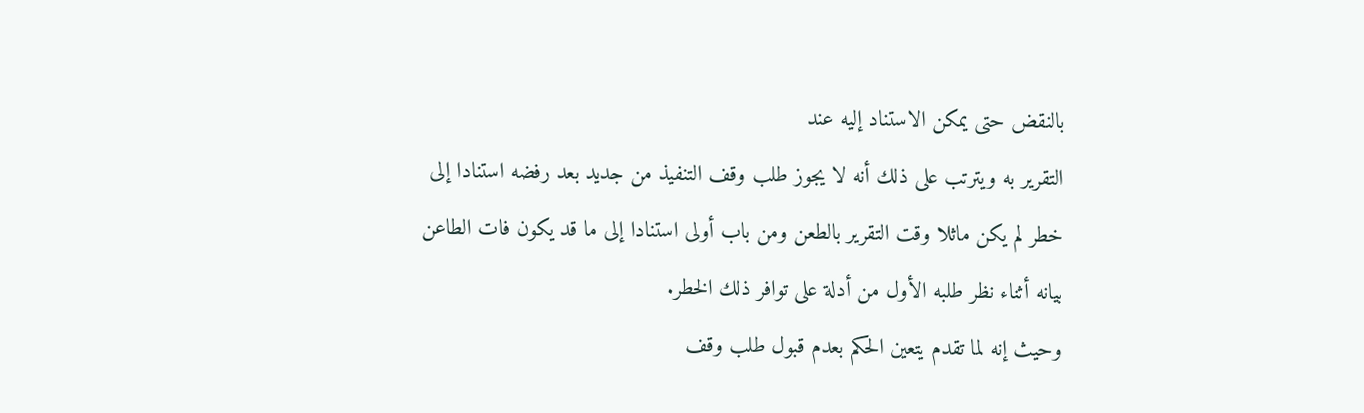بالنقض حتى يمكن الاستناد إليه عند
التقرير به ويترتب على ذلك أنه لا يجوز طلب وقف التنفيذ من جديد بعد رفضه استنادا إلى
خطر لم يكن ماثلا وقت التقرير بالطعن ومن باب أولى استنادا إلى ما قد يكون فات الطاعن
بيانه أثناء نظر طلبه الأول من أدلة على توافر ذلك الخطر.
وحيث إنه لما تقدم يتعين الحكم بعدم قبول طلب وقف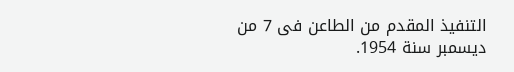التنفيذ المقدم من الطاعن فى 7 من
ديسمبر سنة 1954.